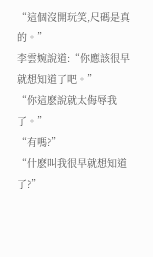“這個沒開玩笑,尺碼是真的。”
李雲婉說道:“你應該很早就想知道了吧。”
“你這麽說就太侮辱我了。”
“有嗎?”
“什麽叫我很早就想知道了?”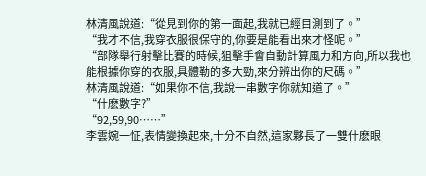林清風說道:“從見到你的第一面起,我就已經目測到了。”
“我才不信,我穿衣服很保守的,你要是能看出來才怪呢。”
“部隊舉行射擊比賽的時候,狙擊手會自動計算風力和方向,所以我也能根據你穿的衣服,具體勒的多大勁,來分辨出你的尺碼。”
林清風說道:“如果你不信,我說一串數字你就知道了。”
“什麽數字?”
“92,59,90……”
李雲婉一怔,表情變換起來,十分不自然,這家夥長了一雙什麽眼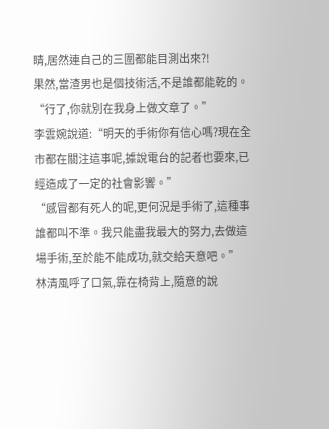睛,居然連自己的三圍都能目測出來?!
果然,當渣男也是個技術活,不是誰都能乾的。
“行了,你就別在我身上做文章了。”
李雲婉說道:“明天的手術你有信心嗎?現在全市都在關注這事呢,據說電台的記者也要來,已經造成了一定的社會影響。”
“感冒都有死人的呢,更何況是手術了,這種事誰都叫不準。我只能盡我最大的努力,去做這場手術,至於能不能成功,就交給天意吧。”
林清風呼了口氣,靠在椅背上,隨意的說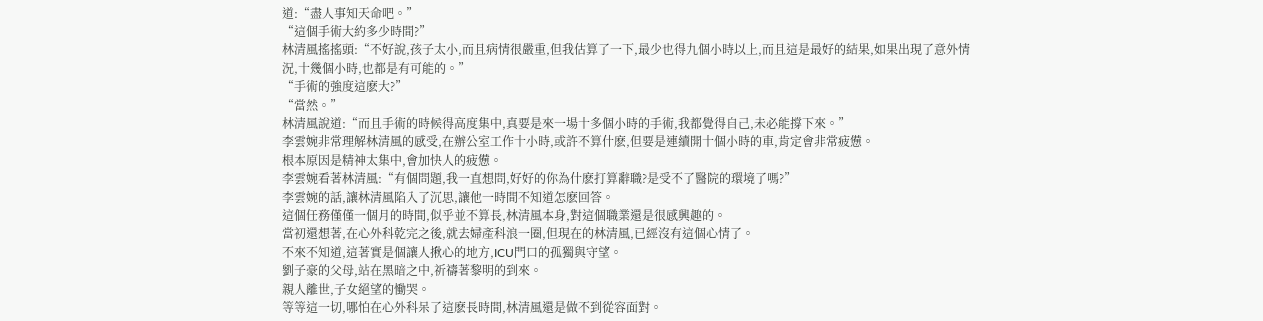道:“盡人事知天命吧。”
“這個手術大約多少時間?”
林清風搖搖頭:“不好說,孩子太小,而且病情很嚴重,但我估算了一下,最少也得九個小時以上,而且這是最好的結果,如果出現了意外情況,十幾個小時,也都是有可能的。”
“手術的強度這麽大?”
“當然。”
林清風說道:“而且手術的時候得高度集中,真要是來一場十多個小時的手術,我都覺得自己,未必能撐下來。”
李雲婉非常理解林清風的感受,在辦公室工作十小時,或許不算什麽,但要是連續開十個小時的車,肯定會非常疲憊。
根本原因是精神太集中,會加快人的疲憊。
李雲婉看著林清風:“有個問題,我一直想問,好好的你為什麽打算辭職?是受不了醫院的環境了嗎?”
李雲婉的話,讓林清風陷入了沉思,讓他一時間不知道怎麽回答。
這個任務僅僅一個月的時間,似乎並不算長,林清風本身,對這個職業還是很感興趣的。
當初還想著,在心外科乾完之後,就去婦產科浪一圈,但現在的林清風,已經沒有這個心情了。
不來不知道,這著實是個讓人揪心的地方,ICU門口的孤獨與守望。
劉子豪的父母,站在黑暗之中,祈禱著黎明的到來。
親人離世,子女絕望的慟哭。
等等這一切,哪怕在心外科呆了這麽長時間,林清風還是做不到從容面對。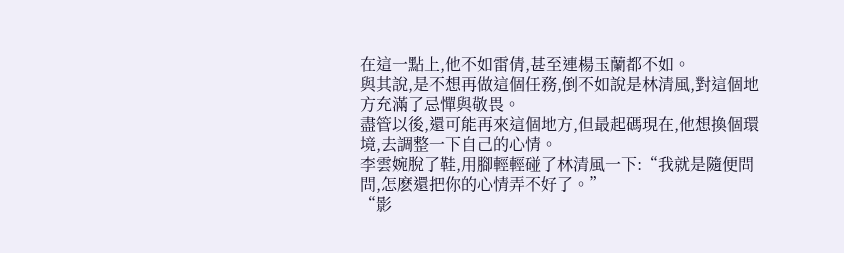在這一點上,他不如雷倩,甚至連楊玉蘭都不如。
與其說,是不想再做這個任務,倒不如說是林清風,對這個地方充滿了忌憚與敬畏。
盡管以後,還可能再來這個地方,但最起碼現在,他想換個環境,去調整一下自己的心情。
李雲婉脫了鞋,用腳輕輕碰了林清風一下:“我就是隨便問問,怎麽還把你的心情弄不好了。”
“影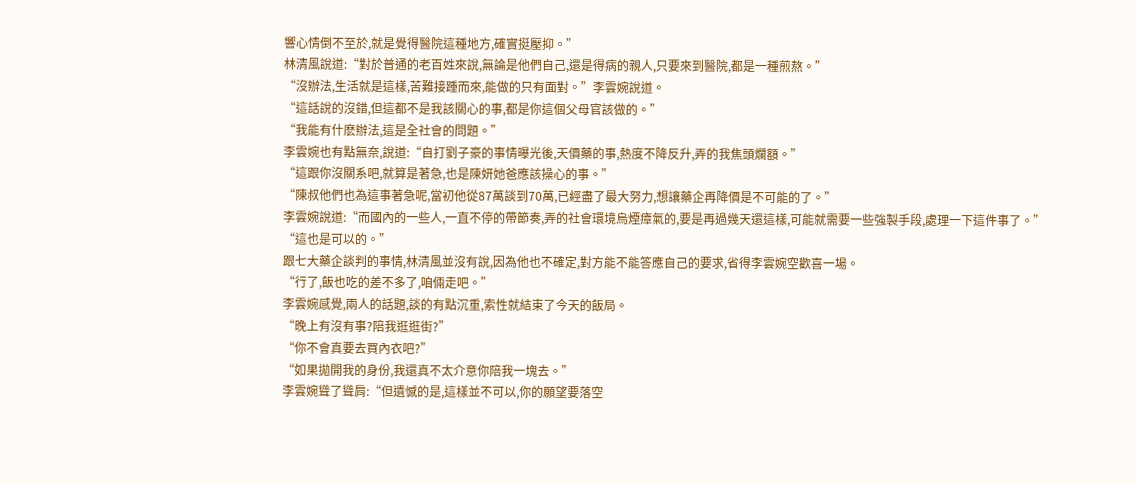響心情倒不至於,就是覺得醫院這種地方,確實挺壓抑。”
林清風說道:“對於普通的老百姓來說,無論是他們自己,還是得病的親人,只要來到醫院,都是一種煎熬。”
“沒辦法,生活就是這樣,苦難接踵而來,能做的只有面對。”李雲婉說道。
“這話說的沒錯,但這都不是我該關心的事,都是你這個父母官該做的。”
“我能有什麽辦法,這是全社會的問題。”
李雲婉也有點無奈,說道:“自打劉子豪的事情曝光後,天價藥的事,熱度不降反升,弄的我焦頭爛額。”
“這跟你沒關系吧,就算是著急,也是陳妍她爸應該操心的事。”
“陳叔他們也為這事著急呢,當初他從87萬談到70萬,已經盡了最大努力,想讓藥企再降價是不可能的了。”
李雲婉說道:“而國內的一些人,一直不停的帶節奏,弄的社會環境烏煙瘴氣的,要是再過幾天還這樣,可能就需要一些強製手段,處理一下這件事了。”
“這也是可以的。”
跟七大藥企談判的事情,林清風並沒有說,因為他也不確定,對方能不能答應自己的要求,省得李雲婉空歡喜一場。
“行了,飯也吃的差不多了,咱倆走吧。”
李雲婉感覺,兩人的話題,談的有點沉重,索性就結束了今天的飯局。
“晚上有沒有事?陪我逛逛街?”
“你不會真要去買內衣吧?”
“如果拋開我的身份,我還真不太介意你陪我一塊去。”
李雲婉聳了聳肩:“但遺憾的是,這樣並不可以,你的願望要落空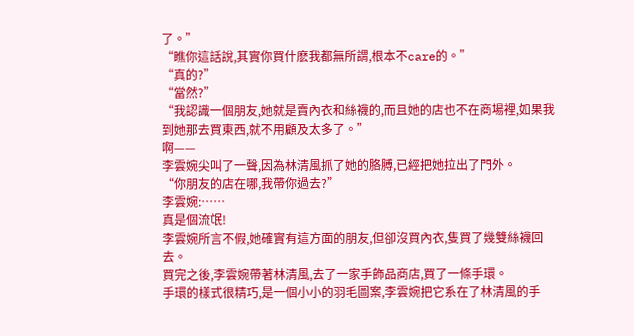了。”
“瞧你這話說,其實你買什麽我都無所謂,根本不care的。”
“真的?”
“當然?”
“我認識一個朋友,她就是賣內衣和絲襪的,而且她的店也不在商場裡,如果我到她那去買東西,就不用顧及太多了。”
啊——
李雲婉尖叫了一聲,因為林清風抓了她的胳膊,已經把她拉出了門外。
“你朋友的店在哪,我帶你過去?”
李雲婉:……
真是個流氓!
李雲婉所言不假,她確實有這方面的朋友,但卻沒買內衣,隻買了幾雙絲襪回去。
買完之後,李雲婉帶著林清風,去了一家手飾品商店,買了一條手環。
手環的樣式很精巧,是一個小小的羽毛圖案,李雲婉把它系在了林清風的手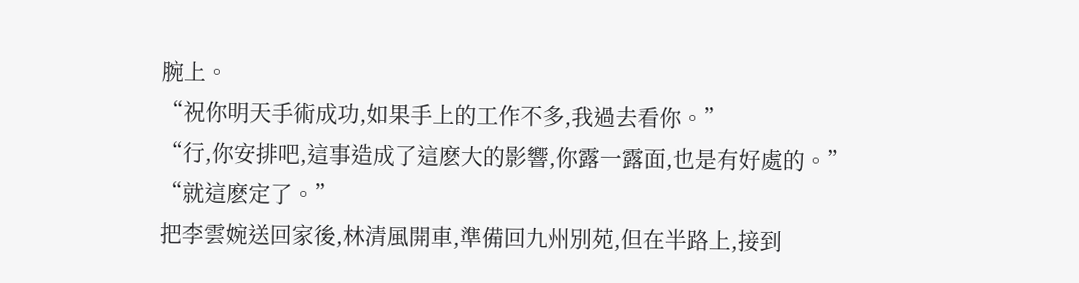腕上。
“祝你明天手術成功,如果手上的工作不多,我過去看你。”
“行,你安排吧,這事造成了這麽大的影響,你露一露面,也是有好處的。”
“就這麽定了。”
把李雲婉送回家後,林清風開車,準備回九州別苑,但在半路上,接到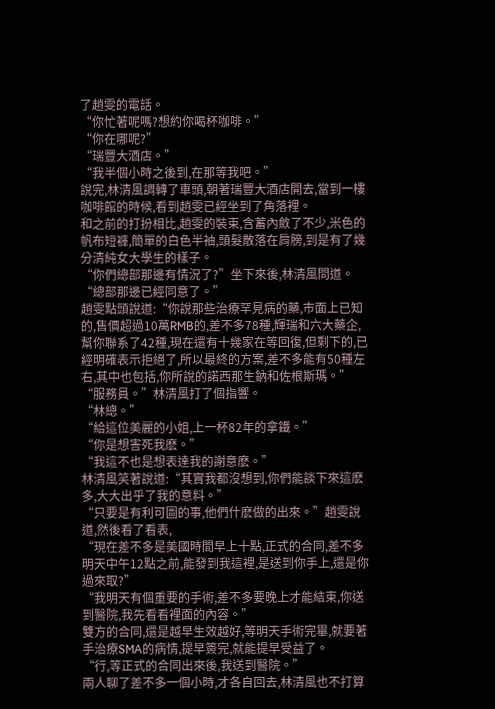了趙雯的電話。
“你忙著呢嗎?想約你喝杯咖啡。”
“你在哪呢?”
“瑞豐大酒店。”
“我半個小時之後到,在那等我吧。”
說完,林清風調轉了車頭,朝著瑞豐大酒店開去,當到一樓咖啡館的時候,看到趙雯已經坐到了角落裡。
和之前的打扮相比,趙雯的裝束,含蓄內斂了不少,米色的帆布短褲,簡單的白色半袖,頭髮散落在肩膀,到是有了幾分清純女大學生的樣子。
“你們總部那邊有情況了?”坐下來後,林清風問道。
“總部那邊已經同意了。”
趙雯點頭說道:“你說那些治療罕見病的藥,市面上已知的,售價超過10萬RMB的,差不多78種,輝瑞和六大藥企,幫你聯系了42種,現在還有十幾家在等回復,但剩下的,已經明確表示拒絕了,所以最終的方案,差不多能有50種左右,其中也包括,你所說的諾西那生鈉和佐根斯瑪。”
“服務員。”林清風打了個指響。
“林總。”
“給這位美麗的小姐,上一杯82年的拿鐵。”
“你是想害死我麽。”
“我這不也是想表達我的謝意麽。”
林清風笑著說道:“其實我都沒想到,你們能談下來這麽多,大大出乎了我的意料。”
“只要是有利可圖的事,他們什麽做的出來。”趙雯說道,然後看了看表,
“現在差不多是美國時間早上十點,正式的合同,差不多明天中午12點之前,能發到我這裡,是送到你手上,還是你過來取?”
“我明天有個重要的手術,差不多要晚上才能結束,你送到醫院,我先看看裡面的內容。”
雙方的合同,還是越早生效越好,等明天手術完畢,就要著手治療SMA的病情,提早簽完,就能提早受益了。
“行,等正式的合同出來後,我送到醫院。”
兩人聊了差不多一個小時,才各自回去,林清風也不打算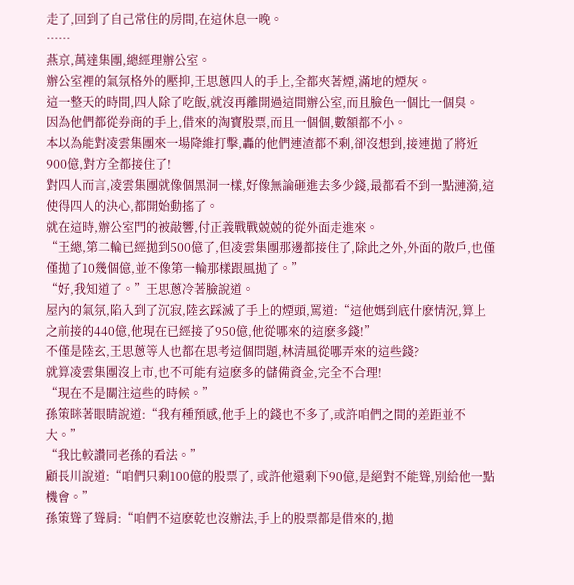走了,回到了自己常住的房間,在這休息一晚。
……
燕京,萬達集團,總經理辦公室。
辦公室裡的氣氛格外的壓抑,王思蔥四人的手上,全都夾著煙,滿地的煙灰。
這一整天的時間,四人除了吃飯,就沒再離開過這間辦公室,而且臉色一個比一個臭。
因為他們都從券商的手上,借來的淘寶股票,而且一個個,數額都不小。
本以為能對凌雲集團來一場降維打擊,轟的他們連渣都不剩,卻沒想到,接連拋了將近900億,對方全都接住了!
對四人而言,凌雲集團就像個黑洞一樣,好像無論砸進去多少錢,最都看不到一點漣漪,這使得四人的決心,都開始動搖了。
就在這時,辦公室門的被敲響,付正義戰戰兢兢的從外面走進來。
“王總,第二輪已經拋到500億了,但凌雲集團那邊都接住了,除此之外,外面的散戶,也僅僅拋了10幾個億,並不像第一輪那樣跟風拋了。”
“好,我知道了。”王思蔥冷著臉說道。
屋內的氣氛,陷入到了沉寂,陸玄踩滅了手上的煙頭,罵道:“這他媽到底什麽情況,算上之前接的440億,他現在已經接了950億,他從哪來的這麽多錢!”
不僅是陸玄,王思蔥等人也都在思考這個問題,林清風從哪弄來的這些錢?
就算凌雲集團沒上市,也不可能有這麽多的儲備資金,完全不合理!
“現在不是關注這些的時候。”
孫策眯著眼睛說道:“我有種預感,他手上的錢也不多了,或許咱們之間的差距並不大。”
“我比較讚同老孫的看法。”
顧長川說道:“咱們只剩100億的股票了, 或許他還剩下90億,是絕對不能聳,別給他一點機會。”
孫策聳了聳肩:“咱們不這麽乾也沒辦法,手上的股票都是借來的,拋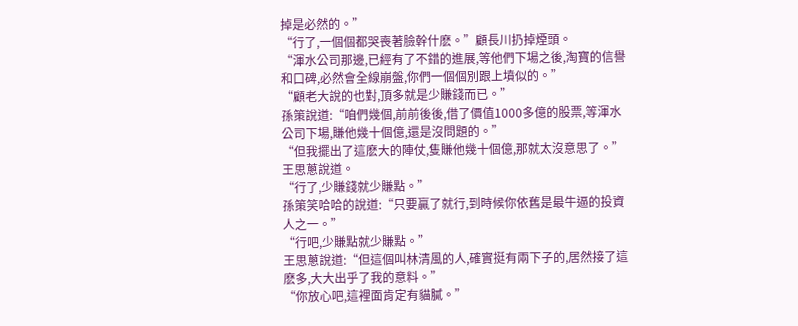掉是必然的。”
“行了,一個個都哭喪著臉幹什麽。”顧長川扔掉煙頭。
“渾水公司那邊,已經有了不錯的進展,等他們下場之後,淘寶的信譽和口碑,必然會全線崩盤,你們一個個別跟上墳似的。”
“顧老大說的也對,頂多就是少賺錢而已。”
孫策說道:“咱們幾個,前前後後,借了價值1000多億的股票,等渾水公司下場,賺他幾十個億,還是沒問題的。”
“但我擺出了這麽大的陣仗,隻賺他幾十個億,那就太沒意思了。”王思蔥說道。
“行了,少賺錢就少賺點。”
孫策笑哈哈的說道:“只要贏了就行,到時候你依舊是最牛逼的投資人之一。”
“行吧,少賺點就少賺點。”
王思蔥說道:“但這個叫林清風的人,確實挺有兩下子的,居然接了這麽多,大大出乎了我的意料。”
“你放心吧,這裡面肯定有貓膩。”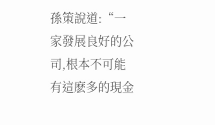孫策說道:“一家發展良好的公司,根本不可能有這麽多的現金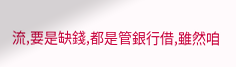流,要是缺錢,都是管銀行借,雖然咱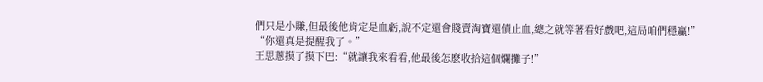們只是小賺,但最後他肯定是血虧,說不定還會賤賣淘寶還債止血,總之就等著看好戲吧,這局咱們穩贏!”
“你還真是提醒我了。”
王思蔥摸了摸下巴:“就讓我來看看,他最後怎麽收拾這個爛攤子!”